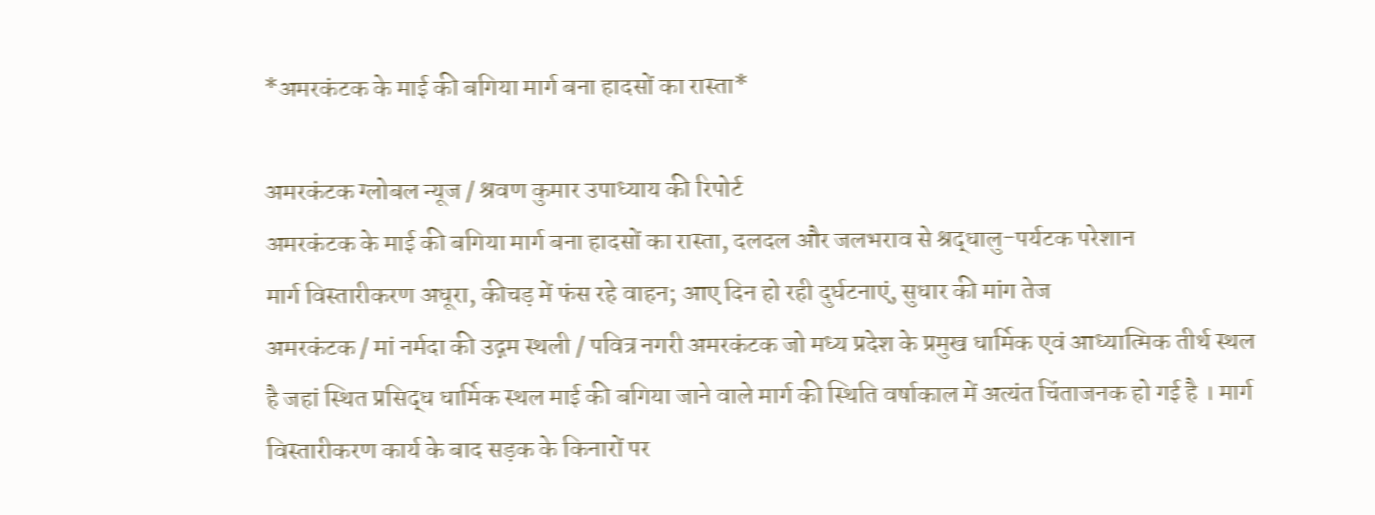*अमरकंटक के माई की बगिया मार्ग बना हादसों का रास्ता*

अमरकंटक ग्लोबल न्यूज / श्रवण कुमार उपाध्याय की रिपोर्ट
अमरकंटक के माई की बगिया मार्ग बना हादसों का रास्ता, दलदल और जलभराव से श्रद्धालु-पर्यटक परेशान
मार्ग विस्तारीकरण अधूरा, कीचड़ में फंस रहे वाहन; आए दिन हो रही दुर्घटनाएं, सुधार की मांग तेज
अमरकंटक / मां नर्मदा की उद्गम स्थली / पवित्र नगरी अमरकंटक जो मध्य प्रदेश के प्रमुख धार्मिक एवं आध्यात्मिक तीर्थ स्थल है जहां स्थित प्रसिद्ध धार्मिक स्थल माई की बगिया जाने वाले मार्ग की स्थिति वर्षाकाल में अत्यंत चिंताजनक हो गई है । मार्ग विस्तारीकरण कार्य के बाद सड़क के किनारों पर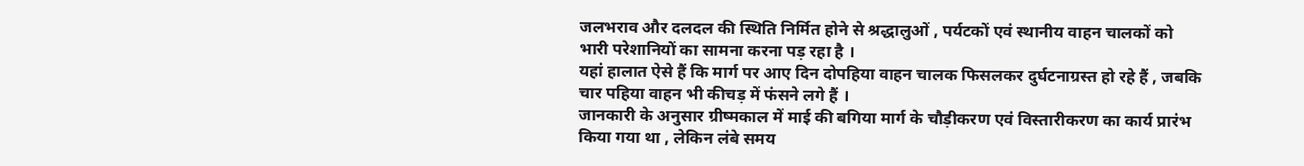जलभराव और दलदल की स्थिति निर्मित होने से श्रद्धालुओं , पर्यटकों एवं स्थानीय वाहन चालकों को भारी परेशानियों का सामना करना पड़ रहा है ।
यहां हालात ऐसे हैं कि मार्ग पर आए दिन दोपहिया वाहन चालक फिसलकर दुर्घटनाग्रस्त हो रहे हैं , जबकि चार पहिया वाहन भी कीचड़ में फंसने लगे हैं ।
जानकारी के अनुसार ग्रीष्मकाल में माई की बगिया मार्ग के चौड़ीकरण एवं विस्तारीकरण का कार्य प्रारंभ किया गया था , लेकिन लंबे समय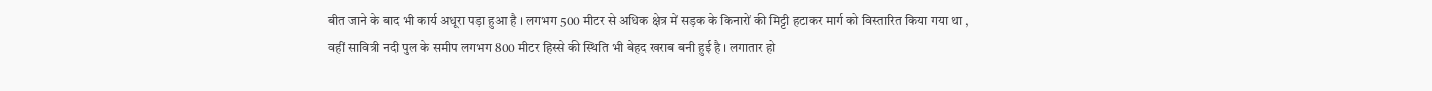बीत जाने के बाद भी कार्य अधूरा पड़ा हुआ है । लगभग 500 मीटर से अधिक क्षेत्र में सड़क के किनारों की मिट्टी हटाकर मार्ग को विस्तारित किया गया था , वहीं सावित्री नदी पुल के समीप लगभग 800 मीटर हिस्से की स्थिति भी बेहद खराब बनी हुई है । लगातार हो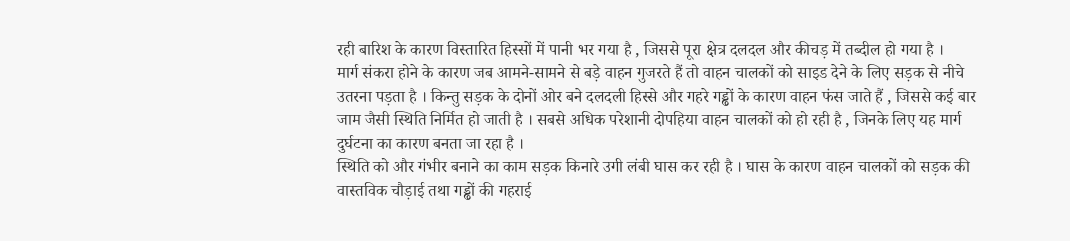रही बारिश के कारण विस्तारित हिस्सों में पानी भर गया है , जिससे पूरा क्षेत्र दलदल और कीचड़ में तब्दील हो गया है ।
मार्ग संकरा होने के कारण जब आमने-सामने से बड़े वाहन गुजरते हैं तो वाहन चालकों को साइड देने के लिए सड़क से नीचे उतरना पड़ता है । किन्तु सड़क के दोनों ओर बने दलदली हिस्से और गहरे गड्ढों के कारण वाहन फंस जाते हैं , जिससे कई बार जाम जैसी स्थिति निर्मित हो जाती है । सबसे अधिक परेशानी दोपहिया वाहन चालकों को हो रही है , जिनके लिए यह मार्ग दुर्घटना का कारण बनता जा रहा है ।
स्थिति को और गंभीर बनाने का काम सड़क किनारे उगी लंबी घास कर रही है । घास के कारण वाहन चालकों को सड़क की वास्तविक चौड़ाई तथा गड्ढों की गहराई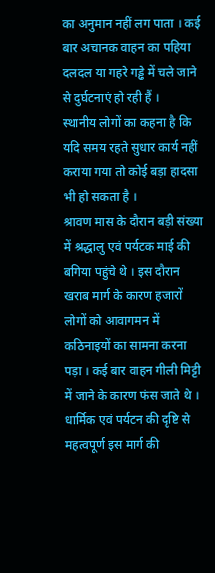का अनुमान नहीं लग पाता । कई बार अचानक वाहन का पहिया दलदल या गहरे गड्ढे में चले जाने से दुर्घटनाएं हो रही हैं ।
स्थानीय लोगों का कहना है कि यदि समय रहते सुधार कार्य नहीं कराया गया तो कोई बड़ा हादसा भी हो सकता है ।
श्रावण मास के दौरान बड़ी संख्या में श्रद्धालु एवं पर्यटक माई की बगिया पहुंचे थे । इस दौरान खराब मार्ग के कारण हजारों लोगों को आवागमन में कठिनाइयों का सामना करना पड़ा । कई बार वाहन गीली मिट्टी में जाने के कारण फंस जाते थे । धार्मिक एवं पर्यटन की दृष्टि से महत्वपूर्ण इस मार्ग की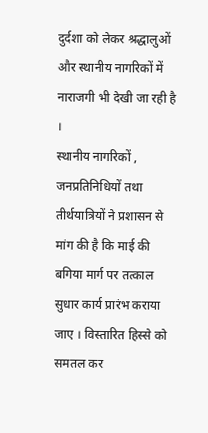दुर्दशा को लेकर श्रद्धालुओं और स्थानीय नागरिकों में नाराजगी भी देखी जा रही है ।
स्थानीय नागरिकों , जनप्रतिनिधियों तथा तीर्थयात्रियों ने प्रशासन से मांग की है कि माई की बगिया मार्ग पर तत्काल सुधार कार्य प्रारंभ कराया जाए । विस्तारित हिस्से को समतल कर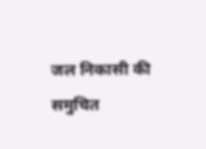जल निकासी की समुचित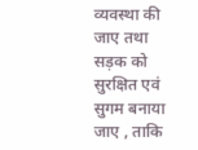व्यवस्था की जाए तथा सड़क को सुरक्षित एवं सुगम बनाया जाए , ताकि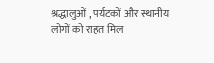श्रद्धालुओं , पर्यटकों और स्थानीय लोगों को राहत मिल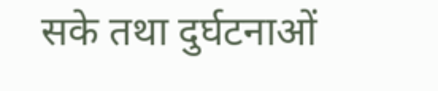सके तथा दुर्घटनाओं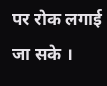पर रोक लगाई जा सके ।